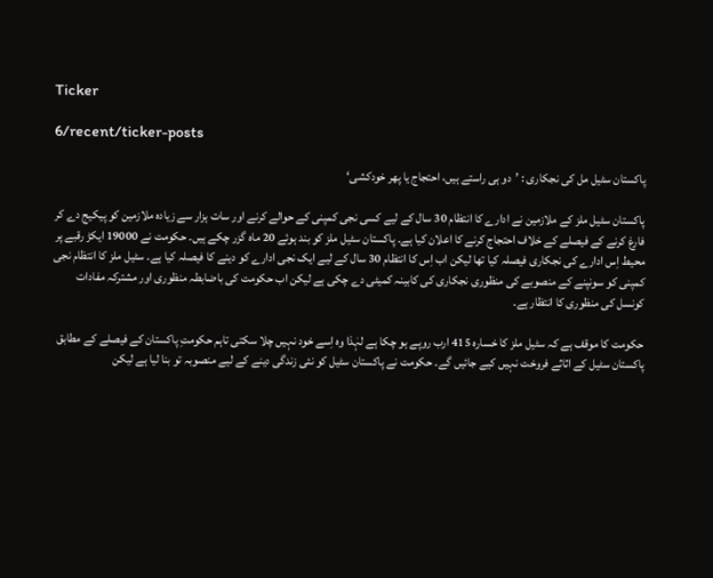Ticker

6/recent/ticker-posts

پاکستان سٹیل مل کی نجکاری : ’دو ہی راستے ہیں، احتجاج یا پھر خودکشی‘

پاکستان سٹیل ملز کے ملازمین نے ادارے کا انتظام 30 سال کے لیے کسی نجی کمپنی کے حوالے کرنے اور سات ہزار سے زیادہ ملازمین کو پیکیج دے کر فارغ کرنے کے فیصلے کے خلاف احتجاج کرنے کا اعلان کیا ہے۔ پاکستان سٹیل ملز کو بند ہوئے 20 ماہ گزر چکے ہیں۔ حکومت نے 19000 ایکڑ رقبے پر محیط اِس ادارے کی نجکاری فیصلہ کیا تھا لیکن اب اِس کا انتظام 30 سال کے لیے ایک نجی ادارے کو دینے کا فیصلہ کیا ہے۔ سٹیل ملز کا انتظام نجی کمپنی کو سونپنے کے منصوبے کی منظوری نجکاری کی کابینہ کمیٹی دے چکی ہے لیکن اب حکومت کی باضابطہ منظوری اور مشترکہ مفادات کونسل کی منظوری کا انتظار ہے۔

حکومت کا موقف ہے کہ سٹیل ملز کا خسارہ 415 ارب روپے ہو چکا ہے لہٰذا وہ اِسے خود نہیں چلا سکتی تاہم حکومتِ پاکستان کے فیصلے کے مطابق پاکستان سٹیل کے اثاثے فروخت نہیں کیے جائیں گے۔ حکومت نے پاکستان سٹیل کو نئی زندگی دینے کے لیے منصوبہ تو بنا لیا ہے لیکن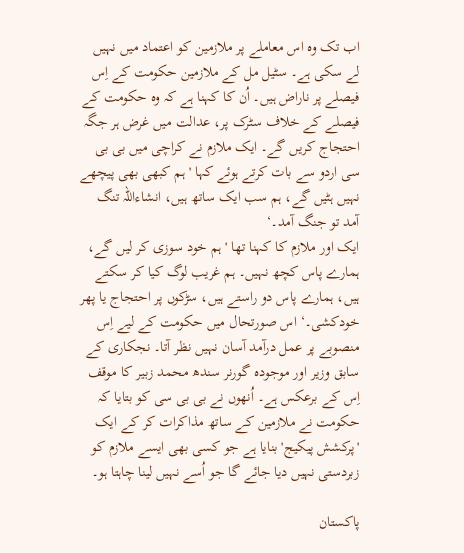اب تک وہ اس معاملے پر ملازمین کو اعتماد میں نہیں لے سکی ہے۔ سٹیل مل کے ملازمین حکومت کے اِس فیصلے پر ناراض ہیں۔ اُن کا کہنا ہے کہ وہ حکومت کے فیصلے کے خلاف سٹرک پر، عدالت میں غرض ہر جگہ احتجاج کریں گے۔ ایک ملازم نے کراچی میں بی بی سی اردو سے بات کرتے ہوئے کہا 'ہم کبھی بھی پیچھے نہیں ہٹیں گے، ہم سب ایک ساتھ ہیں، انشاءاللہ تنگ آمد تو جنگ آمد۔‘
ایک اور ملازم کا کہنا تھا 'ہم خود سوزی کر لیں گے، ہمارے پاس کچھ نہیں۔ ہم غریب لوگ کیا کر سکتے ہیں، ہمارے پاس دو راستے ہیں، سڑکوں پر احتجاج یا پھر خودکشی۔‘ اس صورتحال میں حکومت کے لیے اِس منصوبے پر عمل درآمد آسان نہیں نظر آتا۔ نجکاری کے سابق وزیر اور موجودہ گورنر سندھ محمد زبیر کا موقف اِس کے برعکس ہے۔ اُنھوں نے بی بی سی کو بتایا کہ حکومت نے ملازمین کے ساتھ مذاکرات کر کے ایک 'پرکشش پیکیج' بنایا ہے جو کسی بھی ایسے ملازم کو زبردستی نہیں دیا جائے گا جو اُسے نہیں لینا چاہتا ہو۔

پاکستان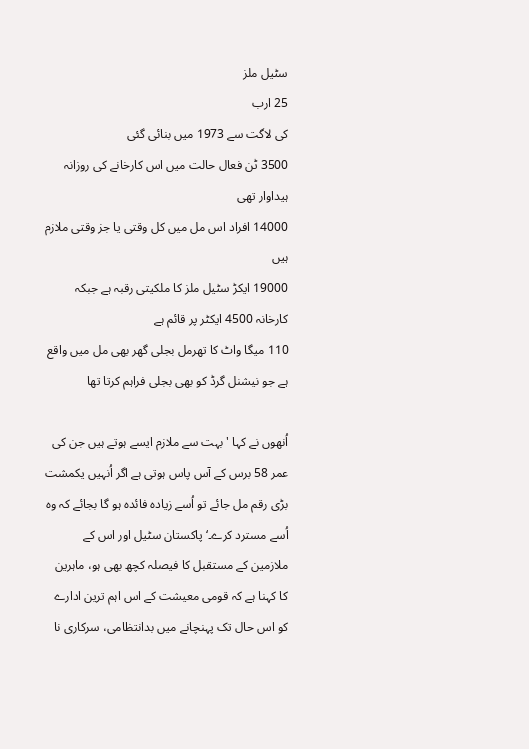سٹیل ملز
25 ارب
کی لاگت سے 1973 میں بنائی گئی
3500 ٹن فعال حالت میں اس کارخانے کی روزانہ ہیداوار تھی
14000 افراد اس مل میں کل وقتی یا جز وقتی ملازم ہیں
19000 ایکڑ سٹیل ملز کا ملکیتی رقبہ ہے جبکہ کارخانہ 4500 ایکٹر پر قائم ہے
110 میگا واٹ کا تھرمل بجلی گھر بھی مل میں واقع ہے جو نیشنل گرڈ کو بھی بجلی فراہم کرتا تھا

اُنھوں نے کہا 'بہت سے ملازم ایسے ہوتے ہیں جن کی عمر 58 برس کے آس پاس ہوتی ہے اگر اُنہیں یکمشت بڑی رقم مل جائے تو اُسے زیادہ فائدہ ہو گا بجائے کہ وہ اُسے مسترد کرے۔‘ پاکستان سٹیل اور اس کے ملازمین کے مستقبل کا فیصلہ کچھ بھی ہو، ماہرین کا کہنا ہے کہ قومی معیشت کے اس اہم ترین ادارے کو اس حال تک پہنچانے میں بدانتظامی، سرکاری نا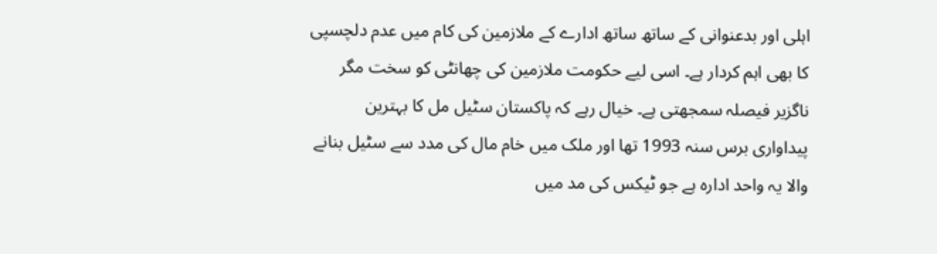اہلی اور بدعنوانی کے ساتھ ساتھ ادارے کے ملازمین کی کام میں عدم دلچسپی کا بھی اہم کردار ہے۔ اسی لیے حکومت ملازمین کی چھانٹی کو سخت مگر ناگزیر فیصلہ سمجھتی ہے۔ خیال رہے کہ پاکستان سٹیل مل کا بہترین پیداواری برس سنہ 1993 تھا اور ملک میں خام مال کی مدد سے سٹیل بنانے والا یہ واحد ادارہ ہے جو ٹیکس کی مد میں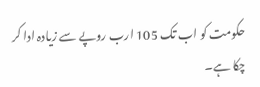حکومت کو اب تک 105 ارب روپے سے زیادہ ادا کر چکا ہے۔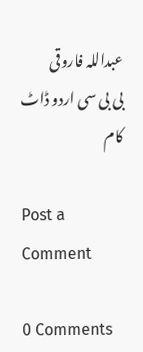عبداللہ فاروقی
بی بی سی اردو ڈاٹ کام

Post a Comment

0 Comments